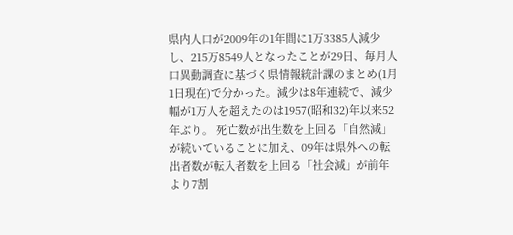県内人口が2009年の1年間に1万3385人減少し、215万8549人となったことが29日、毎月人口異動調査に基づく県情報統計課のまとめ(1月1日現在)で分かった。減少は8年連続で、減少幅が1万人を超えたのは1957(昭和32)年以来52年ぶり。 死亡数が出生数を上回る「自然減」が続いていることに加え、09年は県外への転出者数が転入者数を上回る「社会減」が前年より7割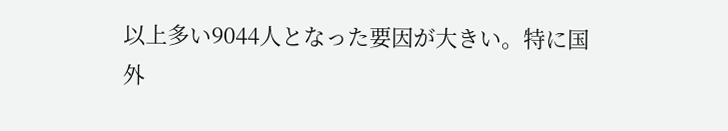以上多い9044人となった要因が大きい。特に国外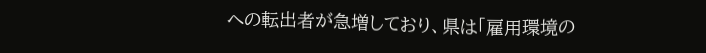への転出者が急増しており、県は「雇用環境の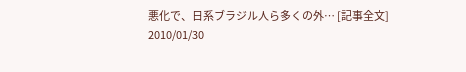悪化で、日系ブラジル人ら多くの外… [記事全文]
2010/01/30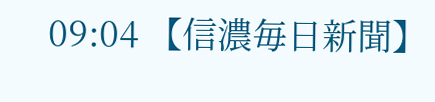09:04 【信濃毎日新聞】